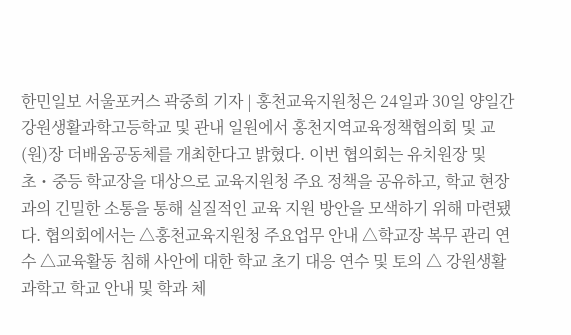한민일보 서울포커스 곽중희 기자 | 홍천교육지원청은 24일과 30일 양일간 강원생활과학고등학교 및 관내 일원에서 홍천지역교육정책협의회 및 교(원)장 더배움공동체를 개최한다고 밝혔다. 이번 협의회는 유치원장 및 초・중등 학교장을 대상으로 교육지원청 주요 정책을 공유하고, 학교 현장과의 긴밀한 소통을 통해 실질적인 교육 지원 방안을 모색하기 위해 마련됐다. 협의회에서는 △홍천교육지원청 주요업무 안내 △학교장 복무 관리 연수 △교육활동 침해 사안에 대한 학교 초기 대응 연수 및 토의 △ 강원생활과학고 학교 안내 및 학과 체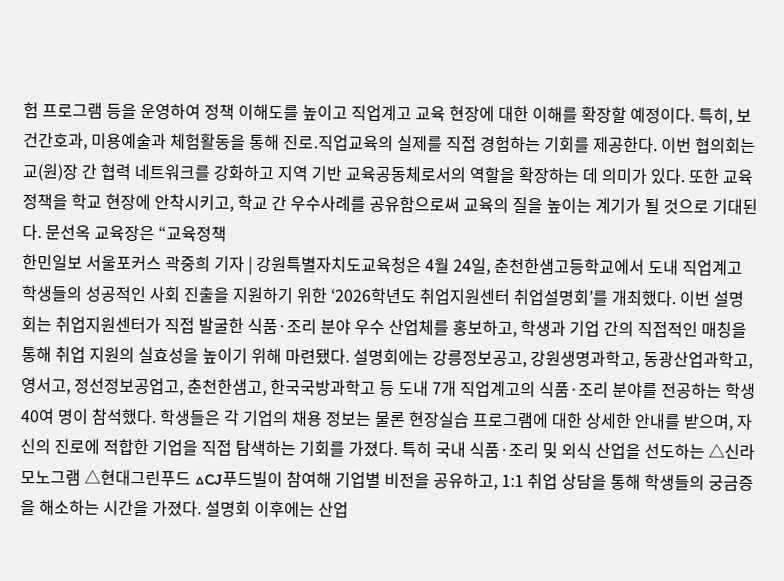험 프로그램 등을 운영하여 정책 이해도를 높이고 직업계고 교육 현장에 대한 이해를 확장할 예정이다. 특히, 보건간호과, 미용예술과 체험활동을 통해 진로․직업교육의 실제를 직접 경험하는 기회를 제공한다. 이번 협의회는 교(원)장 간 협력 네트워크를 강화하고 지역 기반 교육공동체로서의 역할을 확장하는 데 의미가 있다. 또한 교육정책을 학교 현장에 안착시키고, 학교 간 우수사례를 공유함으로써 교육의 질을 높이는 계기가 될 것으로 기대된다. 문선옥 교육장은 “교육정책
한민일보 서울포커스 곽중희 기자 | 강원특별자치도교육청은 4월 24일, 춘천한샘고등학교에서 도내 직업계고 학생들의 성공적인 사회 진출을 지원하기 위한 ‘2026학년도 취업지원센터 취업설명회’를 개최했다. 이번 설명회는 취업지원센터가 직접 발굴한 식품·조리 분야 우수 산업체를 홍보하고, 학생과 기업 간의 직접적인 매칭을 통해 취업 지원의 실효성을 높이기 위해 마련됐다. 설명회에는 강릉정보공고, 강원생명과학고, 동광산업과학고, 영서고, 정선정보공업고, 춘천한샘고, 한국국방과학고 등 도내 7개 직업계고의 식품·조리 분야를 전공하는 학생 40여 명이 참석했다. 학생들은 각 기업의 채용 정보는 물론 현장실습 프로그램에 대한 상세한 안내를 받으며, 자신의 진로에 적합한 기업을 직접 탐색하는 기회를 가졌다. 특히 국내 식품·조리 및 외식 산업을 선도하는 △신라모노그램 △현대그린푸드 △CJ푸드빌이 참여해 기업별 비전을 공유하고, 1:1 취업 상담을 통해 학생들의 궁금증을 해소하는 시간을 가졌다. 설명회 이후에는 산업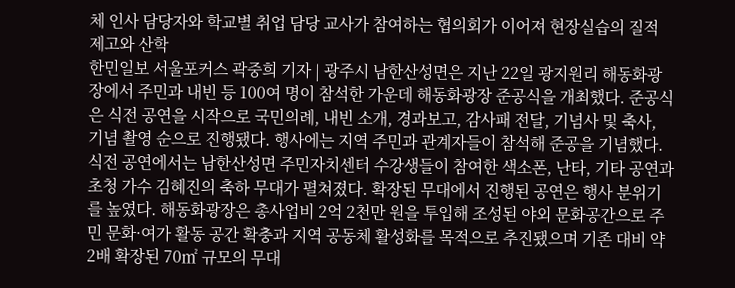체 인사 담당자와 학교별 취업 담당 교사가 참여하는 협의회가 이어져 현장실습의 질적 제고와 산학
한민일보 서울포커스 곽중희 기자 | 광주시 남한산성면은 지난 22일 광지원리 해동화광장에서 주민과 내빈 등 100여 명이 참석한 가운데 해동화광장 준공식을 개최했다. 준공식은 식전 공연을 시작으로 국민의례, 내빈 소개, 경과보고, 감사패 전달, 기념사 및 축사, 기념 촬영 순으로 진행됐다. 행사에는 지역 주민과 관계자들이 참석해 준공을 기념했다. 식전 공연에서는 남한산성면 주민자치센터 수강생들이 참여한 색소폰, 난타, 기타 공연과 초청 가수 김혜진의 축하 무대가 펼쳐졌다. 확장된 무대에서 진행된 공연은 행사 분위기를 높였다. 해동화광장은 총사업비 2억 2천만 원을 투입해 조성된 야외 문화공간으로 주민 문화·여가 활동 공간 확충과 지역 공동체 활성화를 목적으로 추진됐으며 기존 대비 약 2배 확장된 70㎡ 규모의 무대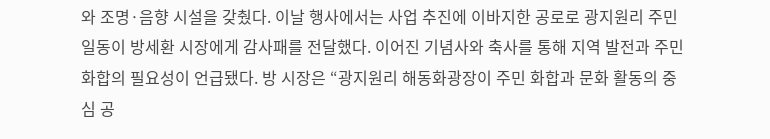와 조명·음향 시설을 갖췄다. 이날 행사에서는 사업 추진에 이바지한 공로로 광지원리 주민 일동이 방세환 시장에게 감사패를 전달했다. 이어진 기념사와 축사를 통해 지역 발전과 주민 화합의 필요성이 언급됐다. 방 시장은 “광지원리 해동화광장이 주민 화합과 문화 활동의 중심 공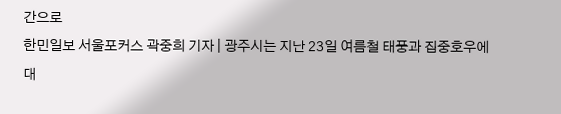간으로
한민일보 서울포커스 곽중희 기자 | 광주시는 지난 23일 여름철 태풍과 집중호우에 대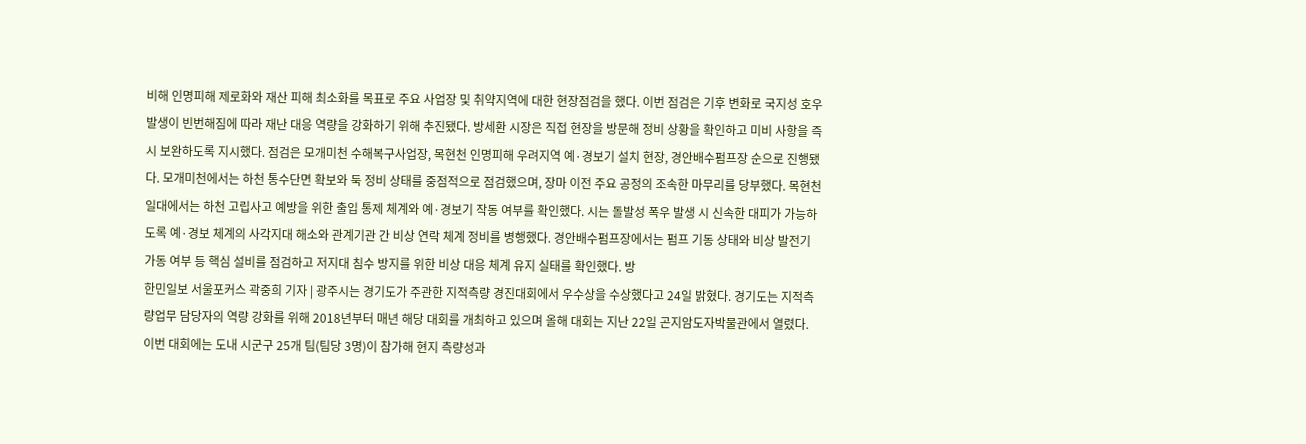비해 인명피해 제로화와 재산 피해 최소화를 목표로 주요 사업장 및 취약지역에 대한 현장점검을 했다. 이번 점검은 기후 변화로 국지성 호우 발생이 빈번해짐에 따라 재난 대응 역량을 강화하기 위해 추진됐다. 방세환 시장은 직접 현장을 방문해 정비 상황을 확인하고 미비 사항을 즉시 보완하도록 지시했다. 점검은 모개미천 수해복구사업장, 목현천 인명피해 우려지역 예·경보기 설치 현장, 경안배수펌프장 순으로 진행됐다. 모개미천에서는 하천 통수단면 확보와 둑 정비 상태를 중점적으로 점검했으며, 장마 이전 주요 공정의 조속한 마무리를 당부했다. 목현천 일대에서는 하천 고립사고 예방을 위한 출입 통제 체계와 예·경보기 작동 여부를 확인했다. 시는 돌발성 폭우 발생 시 신속한 대피가 가능하도록 예·경보 체계의 사각지대 해소와 관계기관 간 비상 연락 체계 정비를 병행했다. 경안배수펌프장에서는 펌프 기동 상태와 비상 발전기 가동 여부 등 핵심 설비를 점검하고 저지대 침수 방지를 위한 비상 대응 체계 유지 실태를 확인했다. 방
한민일보 서울포커스 곽중희 기자 | 광주시는 경기도가 주관한 지적측량 경진대회에서 우수상을 수상했다고 24일 밝혔다. 경기도는 지적측량업무 담당자의 역량 강화를 위해 2018년부터 매년 해당 대회를 개최하고 있으며 올해 대회는 지난 22일 곤지암도자박물관에서 열렸다. 이번 대회에는 도내 시군구 25개 팀(팀당 3명)이 참가해 현지 측량성과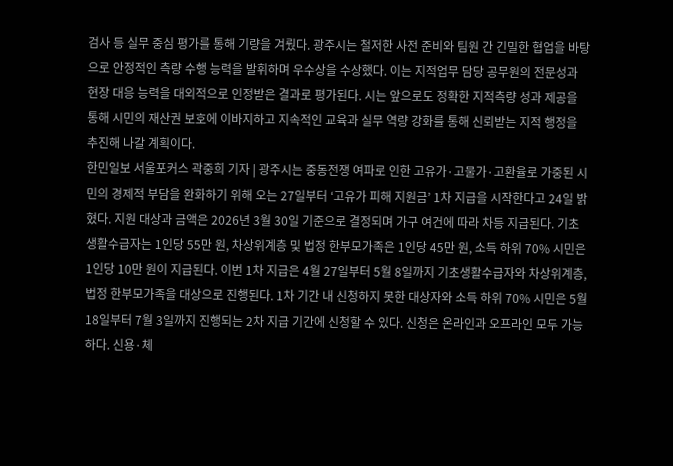검사 등 실무 중심 평가를 통해 기량을 겨뤘다. 광주시는 철저한 사전 준비와 팀원 간 긴밀한 협업을 바탕으로 안정적인 측량 수행 능력을 발휘하며 우수상을 수상했다. 이는 지적업무 담당 공무원의 전문성과 현장 대응 능력을 대외적으로 인정받은 결과로 평가된다. 시는 앞으로도 정확한 지적측량 성과 제공을 통해 시민의 재산권 보호에 이바지하고 지속적인 교육과 실무 역량 강화를 통해 신뢰받는 지적 행정을 추진해 나갈 계획이다.
한민일보 서울포커스 곽중희 기자 | 광주시는 중동전쟁 여파로 인한 고유가·고물가·고환율로 가중된 시민의 경제적 부담을 완화하기 위해 오는 27일부터 ‘고유가 피해 지원금’ 1차 지급을 시작한다고 24일 밝혔다. 지원 대상과 금액은 2026년 3월 30일 기준으로 결정되며 가구 여건에 따라 차등 지급된다. 기초생활수급자는 1인당 55만 원, 차상위계층 및 법정 한부모가족은 1인당 45만 원, 소득 하위 70% 시민은 1인당 10만 원이 지급된다. 이번 1차 지급은 4월 27일부터 5월 8일까지 기초생활수급자와 차상위계층, 법정 한부모가족을 대상으로 진행된다. 1차 기간 내 신청하지 못한 대상자와 소득 하위 70% 시민은 5월 18일부터 7월 3일까지 진행되는 2차 지급 기간에 신청할 수 있다. 신청은 온라인과 오프라인 모두 가능하다. 신용·체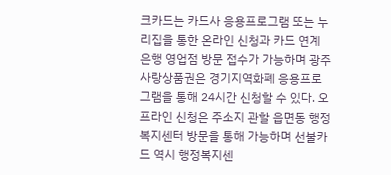크카드는 카드사 응용프로그램 또는 누리집을 통한 온라인 신청과 카드 연계 은행 영업점 방문 접수가 가능하며 광주사랑상품권은 경기지역화폐 응용프로그램을 통해 24시간 신청할 수 있다. 오프라인 신청은 주소지 관할 읍면동 행정복지센터 방문을 통해 가능하며 선불카드 역시 행정복지센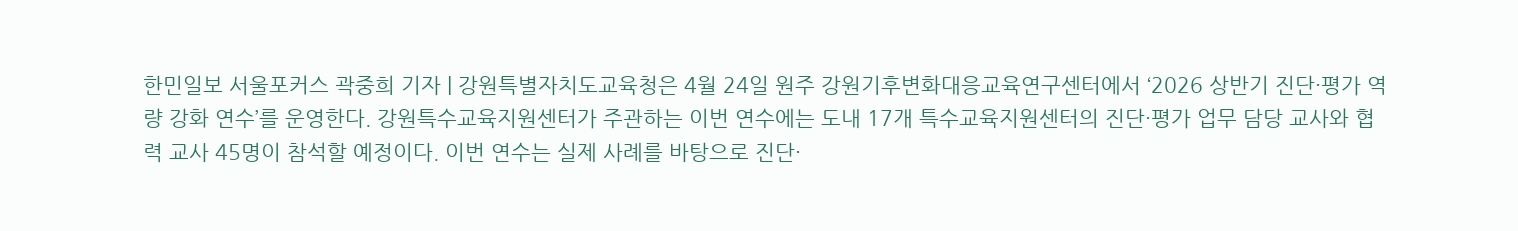한민일보 서울포커스 곽중희 기자 | 강원특별자치도교육청은 4월 24일 원주 강원기후변화대응교육연구센터에서 ‘2026 상반기 진단·평가 역량 강화 연수’를 운영한다. 강원특수교육지원센터가 주관하는 이번 연수에는 도내 17개 특수교육지원센터의 진단·평가 업무 담당 교사와 협력 교사 45명이 참석할 예정이다. 이번 연수는 실제 사례를 바탕으로 진단·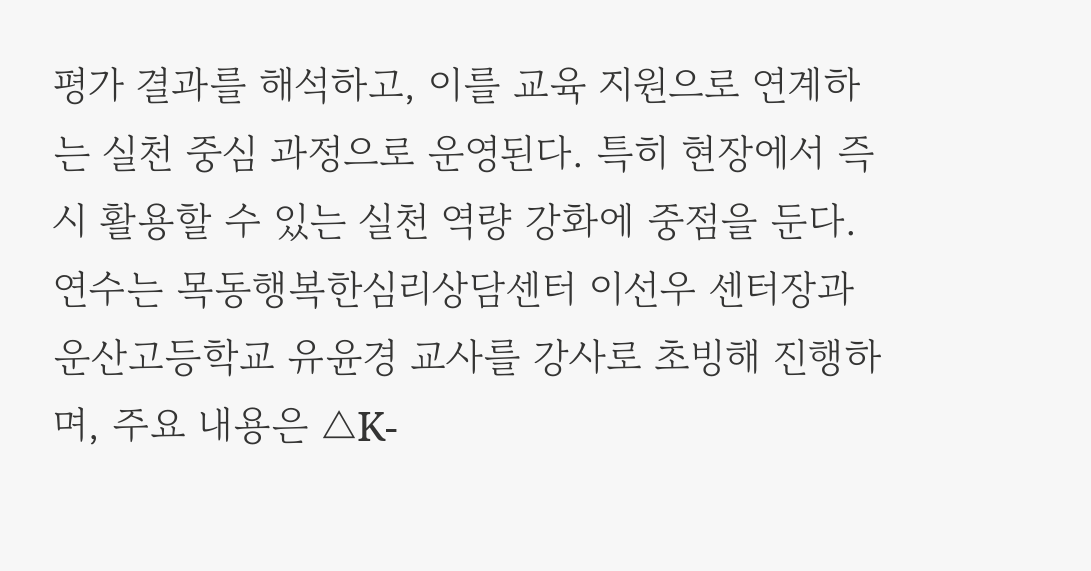평가 결과를 해석하고, 이를 교육 지원으로 연계하는 실천 중심 과정으로 운영된다. 특히 현장에서 즉시 활용할 수 있는 실천 역량 강화에 중점을 둔다. 연수는 목동행복한심리상담센터 이선우 센터장과 운산고등학교 유윤경 교사를 강사로 초빙해 진행하며, 주요 내용은 △K-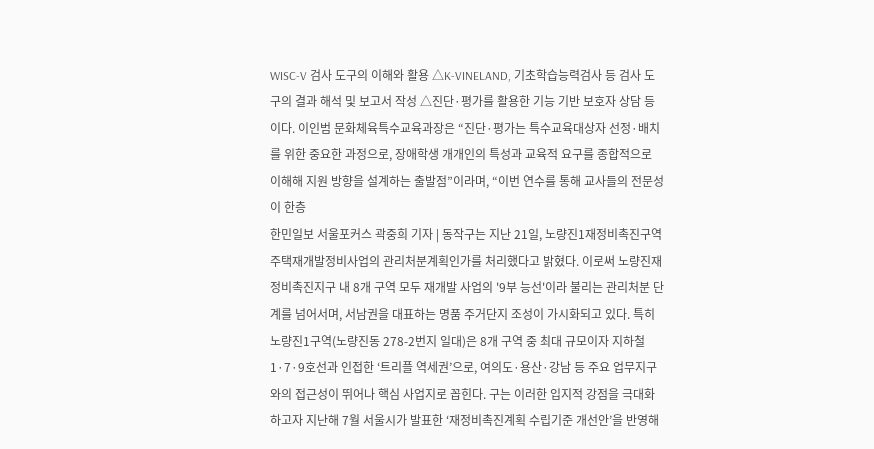WISC-V 검사 도구의 이해와 활용 △K-VINELAND, 기초학습능력검사 등 검사 도구의 결과 해석 및 보고서 작성 △진단·평가를 활용한 기능 기반 보호자 상담 등이다. 이인범 문화체육특수교육과장은 “진단·평가는 특수교육대상자 선정·배치를 위한 중요한 과정으로, 장애학생 개개인의 특성과 교육적 요구를 종합적으로 이해해 지원 방향을 설계하는 출발점”이라며, “이번 연수를 통해 교사들의 전문성이 한층
한민일보 서울포커스 곽중희 기자 | 동작구는 지난 21일, 노량진1재정비촉진구역 주택재개발정비사업의 관리처분계획인가를 처리했다고 밝혔다. 이로써 노량진재정비촉진지구 내 8개 구역 모두 재개발 사업의 '9부 능선'이라 불리는 관리처분 단계를 넘어서며, 서남권을 대표하는 명품 주거단지 조성이 가시화되고 있다. 특히 노량진1구역(노량진동 278-2번지 일대)은 8개 구역 중 최대 규모이자 지하철 1·7·9호선과 인접한 ‘트리플 역세권’으로, 여의도·용산·강남 등 주요 업무지구와의 접근성이 뛰어나 핵심 사업지로 꼽힌다. 구는 이러한 입지적 강점을 극대화하고자 지난해 7월 서울시가 발표한 ‘재정비촉진계획 수립기준 개선안’을 반영해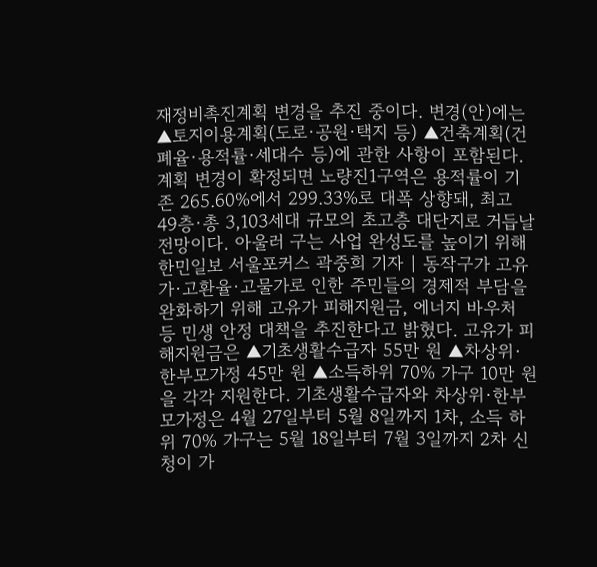재정비촉진계획 변경을 추진 중이다. 변경(안)에는 ▲토지이용계획(도로·공원·택지 등) ▲건축계획(건폐율·용적률·세대수 등)에 관한 사항이 포함된다. 계획 변경이 확정되면 노량진1구역은 용적률이 기존 265.60%에서 299.33%로 대폭 상향돼, 최고 49층·총 3,103세대 규모의 초고층 대단지로 거듭날 전망이다. 아울러 구는 사업 완성도를 높이기 위해
한민일보 서울포커스 곽중희 기자 | 동작구가 고유가·고환율·고물가로 인한 주민들의 경제적 부담을 완화하기 위해 고유가 피해지원금, 에너지 바우처 등 민생 안정 대책을 추진한다고 밝혔다. 고유가 피해지원금은 ▲기초생활수급자 55만 원 ▲차상위·한부모가정 45만 원 ▲소득하위 70% 가구 10만 원을 각각 지원한다. 기초생활수급자와 차상위·한부모가정은 4월 27일부터 5월 8일까지 1차, 소득 하위 70% 가구는 5월 18일부터 7월 3일까지 2차 신청이 가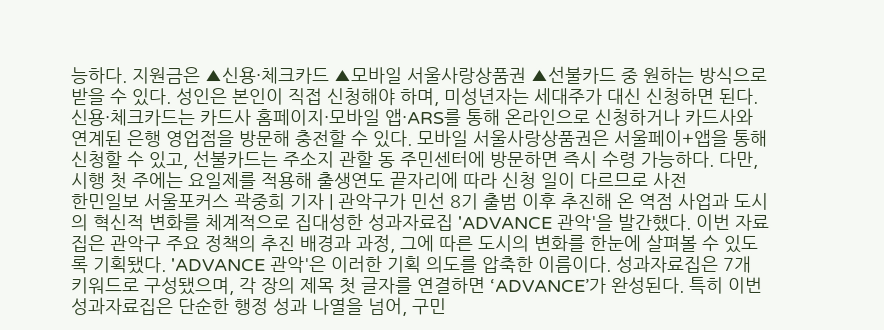능하다. 지원금은 ▲신용·체크카드 ▲모바일 서울사랑상품권 ▲선불카드 중 원하는 방식으로 받을 수 있다. 성인은 본인이 직접 신청해야 하며, 미성년자는 세대주가 대신 신청하면 된다. 신용·체크카드는 카드사 홈페이지·모바일 앱·ARS를 통해 온라인으로 신청하거나 카드사와 연계된 은행 영업점을 방문해 충전할 수 있다. 모바일 서울사랑상품권은 서울페이+앱을 통해 신청할 수 있고, 선불카드는 주소지 관할 동 주민센터에 방문하면 즉시 수령 가능하다. 다만, 시행 첫 주에는 요일제를 적용해 출생연도 끝자리에 따라 신청 일이 다르므로 사전
한민일보 서울포커스 곽중희 기자 | 관악구가 민선 8기 출범 이후 추진해 온 역점 사업과 도시의 혁신적 변화를 체계적으로 집대성한 성과자료집 'ADVANCE 관악'을 발간했다. 이번 자료집은 관악구 주요 정책의 추진 배경과 과정, 그에 따른 도시의 변화를 한눈에 살펴볼 수 있도록 기획됐다. 'ADVANCE 관악'은 이러한 기획 의도를 압축한 이름이다. 성과자료집은 7개 키워드로 구성됐으며, 각 장의 제목 첫 글자를 연결하면 ‘ADVANCE’가 완성된다. 특히 이번 성과자료집은 단순한 행정 성과 나열을 넘어, 구민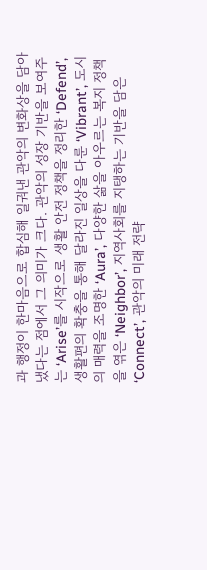과 행정이 한마음으로 합심해 일궈낸 관악의 변화상을 담아냈다는 점에서 그 의미가 크다. 관악의 성장 기반을 보여주는 ‘Arise’를 시작으로 생활 안전 정책을 정리한 ‘Defend’, 생활편의 확충을 통해 달라진 일상을 다룬 ‘Vibrant’, 도시의 매력을 조명한 ‘Aura’, 다양한 삶을 아우르는 복지 정책을 엮은 ‘Neighbor’, 지역사회를 지탱하는 기반을 담은 ‘Connect’, 관악의 미래 전략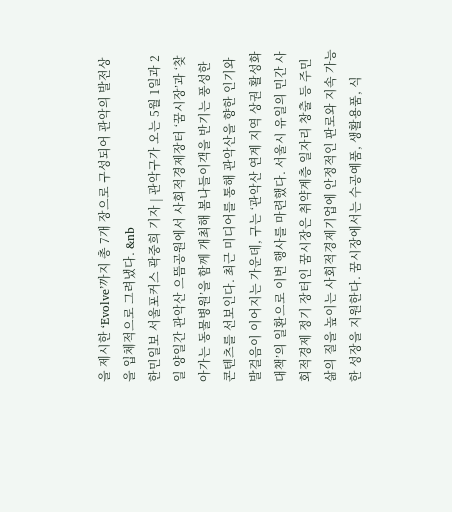을 제시한 ‘Evolve’까지 총 7개 장으로 구성되어 관악의 발전상을 입체적으로 그려냈다. &nb
한민일보 서울포커스 곽중희 기자 | 관악구가 오는 5월 1일과 2일 양일간 관악산 으뜸공원에서 사회적경제장터 ‘꿈시장’과 ‘찾아가는 동물병원’을 함께 개최해 봄나들이객을 반기는 풍성한 콘텐츠를 선보인다. 최근 미디어를 통해 관악산을 향한 인기와 발걸음이 이어지는 가운데, 구는 ‘관악산 연계 지역 상권 활성화 대책’의 일환으로 이번 행사를 마련했다. 서울시 유일의 민간 사회적경제 정기 장터인 꿈시장은 취약계층 일자리 창출 등 주민 삶의 질을 높이는 사회적경제기업에 안정적인 판로와 지속 가능한 성장을 지원한다. 꿈시장에서는 수공예품, 생활용품, 식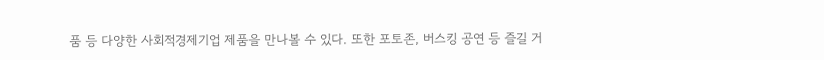품 등 다양한 사회적경제기업 제품을 만나볼 수 있다. 또한 포토존, 버스킹 공연 등 즐길 거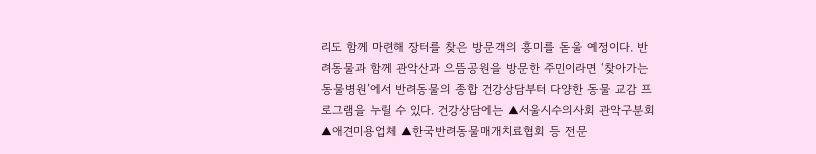리도 함께 마련해 장터를 찾은 방문객의 흥미를 돋울 예정이다. 반려동물과 함께 관악산과 으뜸공원을 방문한 주민이라면 ‘찾아가는 동물병원’에서 반려동물의 종합 건강상담부터 다양한 동물 교감 프로그램을 누릴 수 있다. 건강상담에는 ▲서울시수의사회 관악구분회 ▲애견미용업체 ▲한국반려동물매개치료협회 등 전문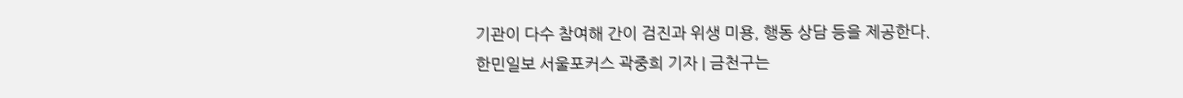기관이 다수 참여해 간이 검진과 위생 미용, 행동 상담 등을 제공한다.
한민일보 서울포커스 곽중희 기자 | 금천구는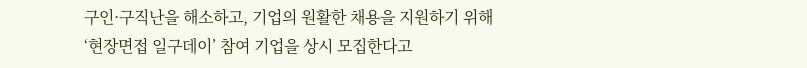구인·구직난을 해소하고, 기업의 원활한 채용을 지원하기 위해 ‘현장면접 일구데이’ 참여 기업을 상시 모집한다고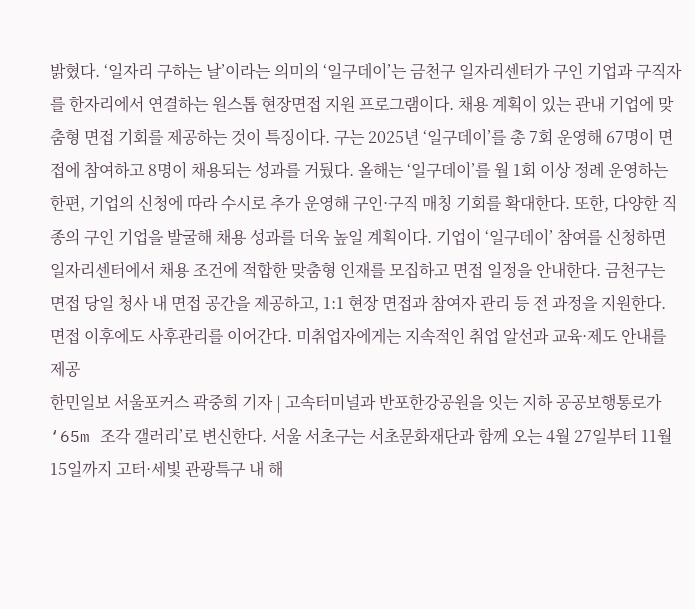밝혔다. ‘일자리 구하는 날’이라는 의미의 ‘일구데이’는 금천구 일자리센터가 구인 기업과 구직자를 한자리에서 연결하는 원스톱 현장면접 지원 프로그램이다. 채용 계획이 있는 관내 기업에 맞춤형 면접 기회를 제공하는 것이 특징이다. 구는 2025년 ‘일구데이’를 총 7회 운영해 67명이 면접에 참여하고 8명이 채용되는 성과를 거뒀다. 올해는 ‘일구데이’를 월 1회 이상 정례 운영하는 한편, 기업의 신청에 따라 수시로 추가 운영해 구인·구직 매칭 기회를 확대한다. 또한, 다양한 직종의 구인 기업을 발굴해 채용 성과를 더욱 높일 계획이다. 기업이 ‘일구데이’ 참여를 신청하면 일자리센터에서 채용 조건에 적합한 맞춤형 인재를 모집하고 면접 일정을 안내한다. 금천구는 면접 당일 청사 내 면접 공간을 제공하고, 1:1 현장 면접과 참여자 관리 등 전 과정을 지원한다. 면접 이후에도 사후관리를 이어간다. 미취업자에게는 지속적인 취업 알선과 교육·제도 안내를 제공
한민일보 서울포커스 곽중희 기자 | 고속터미널과 반포한강공원을 잇는 지하 공공보행통로가 ‘65m 조각 갤러리’로 변신한다. 서울 서초구는 서초문화재단과 함께 오는 4월 27일부터 11월 15일까지 고터·세빛 관광특구 내 해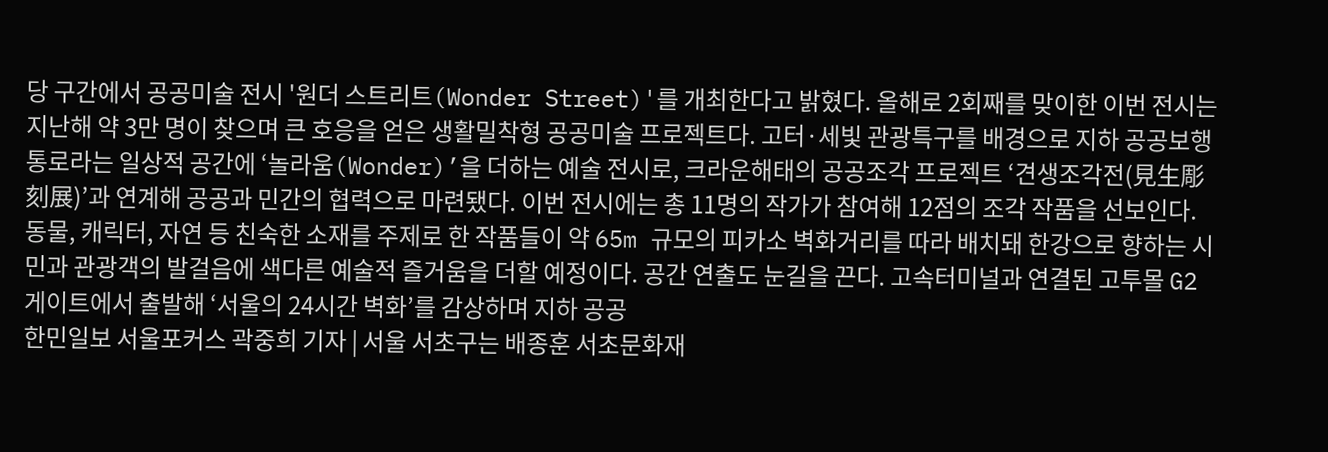당 구간에서 공공미술 전시 '원더 스트리트(Wonder Street)'를 개최한다고 밝혔다. 올해로 2회째를 맞이한 이번 전시는 지난해 약 3만 명이 찾으며 큰 호응을 얻은 생활밀착형 공공미술 프로젝트다. 고터·세빛 관광특구를 배경으로 지하 공공보행통로라는 일상적 공간에 ‘놀라움(Wonder)’을 더하는 예술 전시로, 크라운해태의 공공조각 프로젝트 ‘견생조각전(見生彫刻展)’과 연계해 공공과 민간의 협력으로 마련됐다. 이번 전시에는 총 11명의 작가가 참여해 12점의 조각 작품을 선보인다. 동물, 캐릭터, 자연 등 친숙한 소재를 주제로 한 작품들이 약 65m 규모의 피카소 벽화거리를 따라 배치돼 한강으로 향하는 시민과 관광객의 발걸음에 색다른 예술적 즐거움을 더할 예정이다. 공간 연출도 눈길을 끈다. 고속터미널과 연결된 고투몰 G2 게이트에서 출발해 ‘서울의 24시간 벽화’를 감상하며 지하 공공
한민일보 서울포커스 곽중희 기자 | 서울 서초구는 배종훈 서초문화재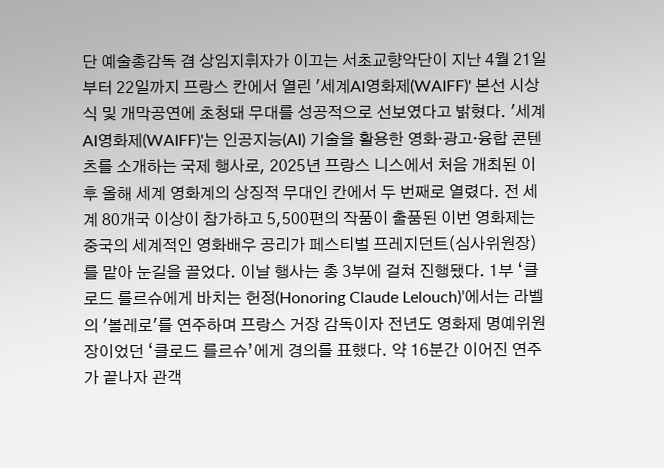단 예술총감독 겸 상임지휘자가 이끄는 서초교향악단이 지난 4월 21일부터 22일까지 프랑스 칸에서 열린 '세계AI영화제(WAIFF)' 본선 시상식 및 개막공연에 초청돼 무대를 성공적으로 선보였다고 밝혔다. '세계AI영화제(WAIFF)'는 인공지능(AI) 기술을 활용한 영화·광고·융합 콘텐츠를 소개하는 국제 행사로, 2025년 프랑스 니스에서 처음 개최된 이후 올해 세계 영화계의 상징적 무대인 칸에서 두 번째로 열렸다. 전 세계 80개국 이상이 참가하고 5,500편의 작품이 출품된 이번 영화제는 중국의 세계적인 영화배우 공리가 페스티벌 프레지던트(심사위원장)를 맡아 눈길을 끌었다. 이날 행사는 총 3부에 걸쳐 진행됐다. 1부 ‘클로드 를르슈에게 바치는 헌정(Honoring Claude Lelouch)’에서는 라벨의 '볼레로'를 연주하며 프랑스 거장 감독이자 전년도 영화제 명예위원장이었던 ‘클로드 를르슈’에게 경의를 표했다. 약 16분간 이어진 연주가 끝나자 관객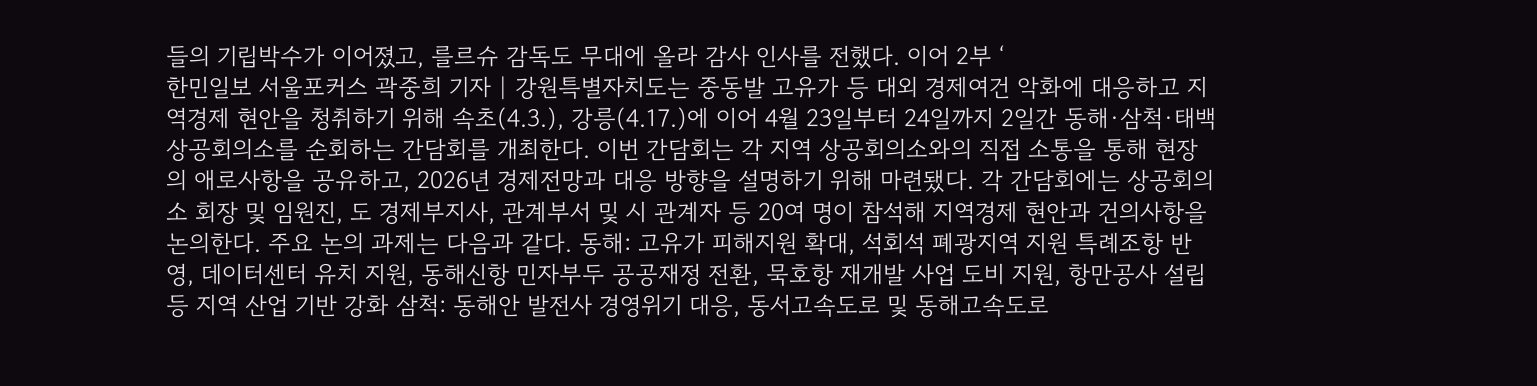들의 기립박수가 이어졌고, 를르슈 감독도 무대에 올라 감사 인사를 전했다. 이어 2부 ‘
한민일보 서울포커스 곽중희 기자 | 강원특별자치도는 중동발 고유가 등 대외 경제여건 악화에 대응하고 지역경제 현안을 청취하기 위해 속초(4.3.), 강릉(4.17.)에 이어 4월 23일부터 24일까지 2일간 동해·삼척·태백 상공회의소를 순회하는 간담회를 개최한다. 이번 간담회는 각 지역 상공회의소와의 직접 소통을 통해 현장의 애로사항을 공유하고, 2026년 경제전망과 대응 방향을 설명하기 위해 마련됐다. 각 간담회에는 상공회의소 회장 및 임원진, 도 경제부지사, 관계부서 및 시 관계자 등 20여 명이 참석해 지역경제 현안과 건의사항을 논의한다. 주요 논의 과제는 다음과 같다. 동해: 고유가 피해지원 확대, 석회석 폐광지역 지원 특례조항 반영, 데이터센터 유치 지원, 동해신항 민자부두 공공재정 전환, 묵호항 재개발 사업 도비 지원, 항만공사 설립 등 지역 산업 기반 강화 삼척: 동해안 발전사 경영위기 대응, 동서고속도로 및 동해고속도로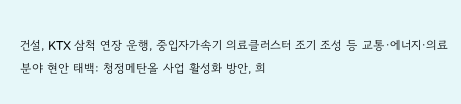건설, KTX 삼척 연장 운행, 중입자가속기 의료클러스터 조기 조성 등 교통·에너지·의료 분야 현안 태백: 청정메탄올 사업 활성화 방안, 희